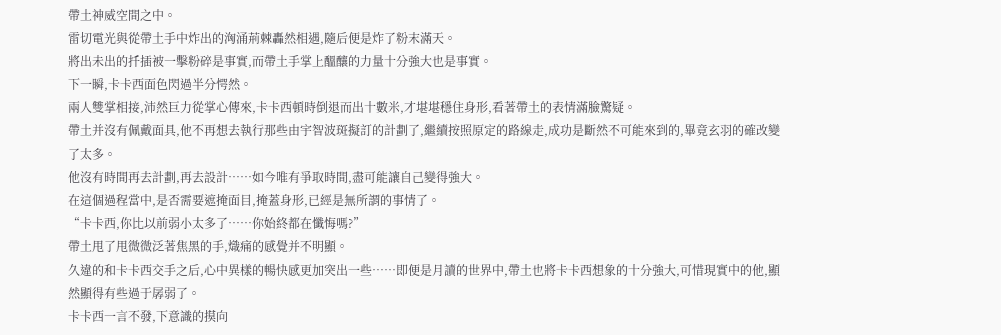帶土神威空間之中。
雷切電光與從帶土手中炸出的洶涌荊棘轟然相遇,隨后便是炸了粉末滿天。
將出未出的扦插被一擊粉碎是事實,而帶土手掌上醞釀的力量十分強大也是事實。
下一瞬,卡卡西面色閃過半分愕然。
兩人雙掌相接,沛然巨力從掌心傳來,卡卡西頓時倒退而出十數米,才堪堪穩住身形,看著帶土的表情滿臉驚疑。
帶土并沒有佩戴面具,他不再想去執行那些由宇智波斑擬訂的計劃了,繼續按照原定的路線走,成功是斷然不可能來到的,畢竟玄羽的確改變了太多。
他沒有時間再去計劃,再去設計……如今唯有爭取時間,盡可能讓自己變得強大。
在這個過程當中,是否需要遮掩面目,掩蓋身形,已經是無所謂的事情了。
“卡卡西,你比以前弱小太多了……你始終都在懺悔嗎?”
帶土甩了甩微微泛著焦黑的手,熾痛的感覺并不明顯。
久違的和卡卡西交手之后,心中異樣的暢快感更加突出一些……即便是月讀的世界中,帶土也將卡卡西想象的十分強大,可惜現實中的他,顯然顯得有些過于孱弱了。
卡卡西一言不發,下意識的摸向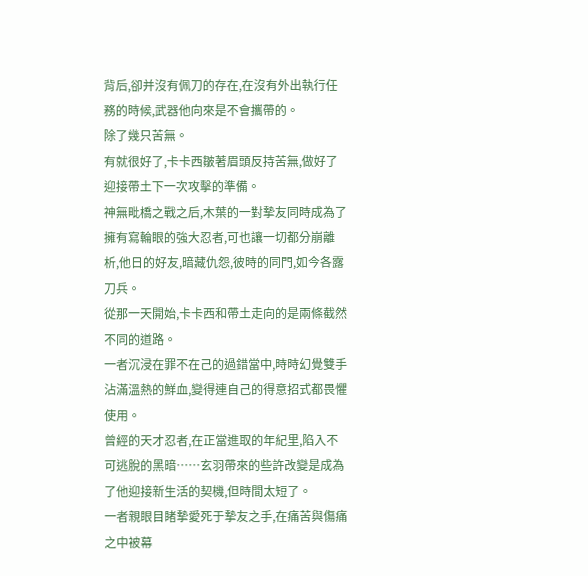背后,卻并沒有佩刀的存在,在沒有外出執行任務的時候,武器他向來是不會攜帶的。
除了幾只苦無。
有就很好了,卡卡西皺著眉頭反持苦無,做好了迎接帶土下一次攻擊的準備。
神無毗橋之戰之后,木葉的一對摯友同時成為了擁有寫輪眼的強大忍者,可也讓一切都分崩離析,他日的好友,暗藏仇怨,彼時的同門,如今各露刀兵。
從那一天開始,卡卡西和帶土走向的是兩條截然不同的道路。
一者沉浸在罪不在己的過錯當中,時時幻覺雙手沾滿溫熱的鮮血,變得連自己的得意招式都畏懼使用。
曾經的天才忍者,在正當進取的年紀里,陷入不可逃脫的黑暗……玄羽帶來的些許改變是成為了他迎接新生活的契機,但時間太短了。
一者親眼目睹摯愛死于摯友之手,在痛苦與傷痛之中被幕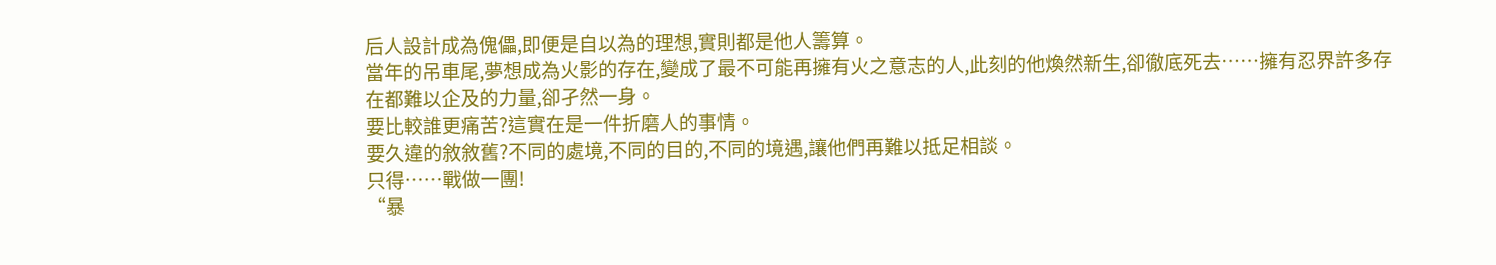后人設計成為傀儡,即便是自以為的理想,實則都是他人籌算。
當年的吊車尾,夢想成為火影的存在,變成了最不可能再擁有火之意志的人,此刻的他煥然新生,卻徹底死去……擁有忍界許多存在都難以企及的力量,卻孑然一身。
要比較誰更痛苦?這實在是一件折磨人的事情。
要久違的敘敘舊?不同的處境,不同的目的,不同的境遇,讓他們再難以抵足相談。
只得……戰做一團!
“暴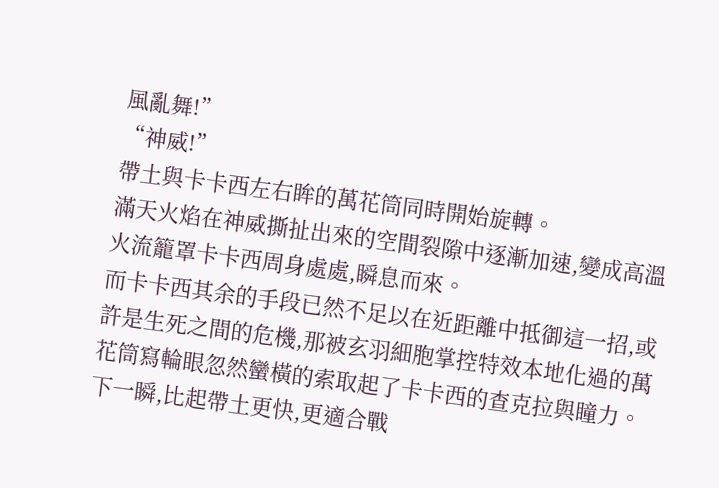風亂舞!”
“神威!”
帶土與卡卡西左右眸的萬花筒同時開始旋轉。
滿天火焰在神威撕扯出來的空間裂隙中逐漸加速,變成高溫火流籠罩卡卡西周身處處,瞬息而來。
而卡卡西其余的手段已然不足以在近距離中抵御這一招,或許是生死之間的危機,那被玄羽細胞掌控特效本地化過的萬花筒寫輪眼忽然蠻橫的索取起了卡卡西的查克拉與瞳力。
下一瞬,比起帶土更快,更適合戰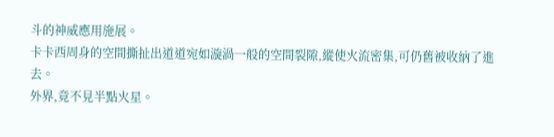斗的神威應用施展。
卡卡西周身的空間撕扯出道道宛如漩渦一般的空間裂隙,縱使火流密集,可仍舊被收納了進去。
外界,竟不見半點火星。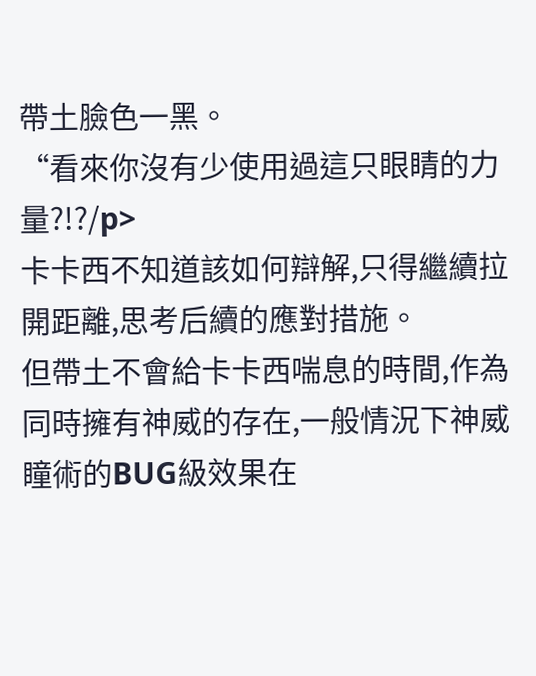帶土臉色一黑。
“看來你沒有少使用過這只眼睛的力量?!?/p>
卡卡西不知道該如何辯解,只得繼續拉開距離,思考后續的應對措施。
但帶土不會給卡卡西喘息的時間,作為同時擁有神威的存在,一般情況下神威瞳術的BUG級效果在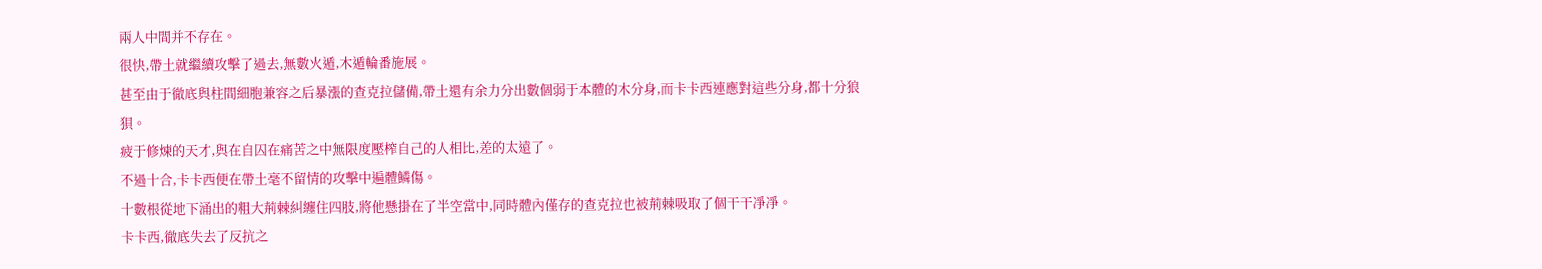兩人中間并不存在。
很快,帶土就繼續攻擊了過去,無數火遁,木遁輪番施展。
甚至由于徹底與柱間細胞兼容之后暴漲的查克拉儲備,帶土還有余力分出數個弱于本體的木分身,而卡卡西連應對這些分身,都十分狼狽。
疲于修煉的天才,與在自囚在痛苦之中無限度壓榨自己的人相比,差的太遠了。
不過十合,卡卡西便在帶土毫不留情的攻擊中遍體鱗傷。
十數根從地下涌出的粗大荊棘糾纏住四肢,將他懸掛在了半空當中,同時體內僅存的查克拉也被荊棘吸取了個干干凈凈。
卡卡西,徹底失去了反抗之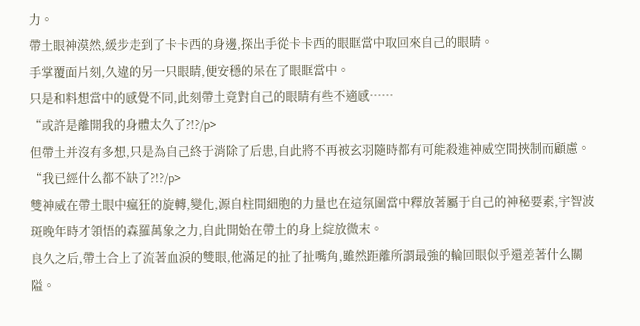力。
帶土眼神漠然,緩步走到了卡卡西的身邊,探出手從卡卡西的眼眶當中取回來自己的眼睛。
手掌覆面片刻,久違的另一只眼睛,便安穩的呆在了眼眶當中。
只是和料想當中的感覺不同,此刻帶土竟對自己的眼睛有些不適感……
“或許是離開我的身體太久了?!?/p>
但帶土并沒有多想,只是為自己終于消除了后患,自此將不再被玄羽隨時都有可能殺進神威空間挾制而顧慮。
“我已經什么都不缺了?!?/p>
雙神威在帶土眼中瘋狂的旋轉,變化,源自柱間細胞的力量也在這氛圍當中釋放著屬于自己的神秘要素,宇智波斑晚年時才領悟的森羅萬象之力,自此開始在帶土的身上綻放微末。
良久之后,帶土合上了流著血淚的雙眼,他滿足的扯了扯嘴角,雖然距離所謂最強的輪回眼似乎還差著什么關隘。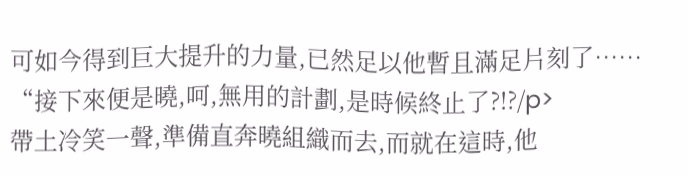可如今得到巨大提升的力量,已然足以他暫且滿足片刻了……
“接下來便是曉,呵,無用的計劃,是時候終止了?!?/p>
帶土冷笑一聲,準備直奔曉組織而去,而就在這時,他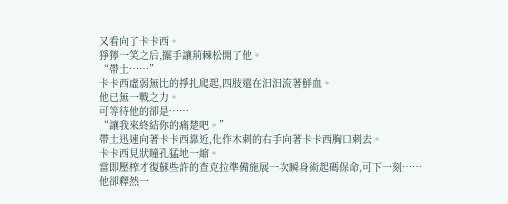又看向了卡卡西。
猙獰一笑之后,擺手讓荊棘松開了他。
“帶土……”
卡卡西虛弱無比的掙扎爬起,四肢還在汩汩流著鮮血。
他已無一戰之力。
可等待他的卻是……
“讓我來終結你的痛楚吧。”
帶土迅速向著卡卡西靠近,化作木刺的右手向著卡卡西胸口刺去。
卡卡西見狀瞳孔猛地一縮。
當即壓榨才復蘇些許的查克拉準備施展一次瞬身術起碼保命,可下一刻……
他卻釋然一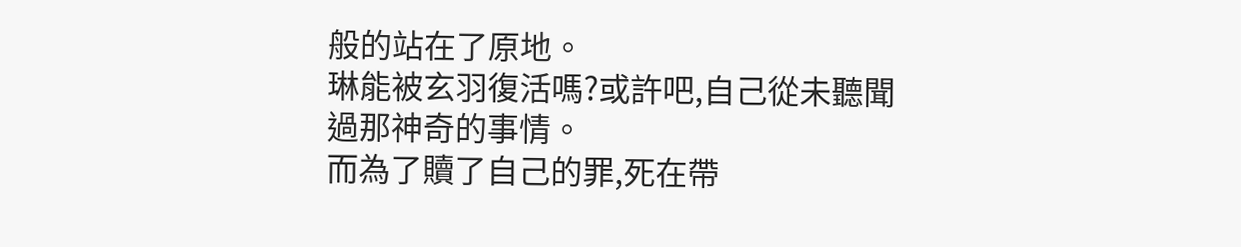般的站在了原地。
琳能被玄羽復活嗎?或許吧,自己從未聽聞過那神奇的事情。
而為了贖了自己的罪,死在帶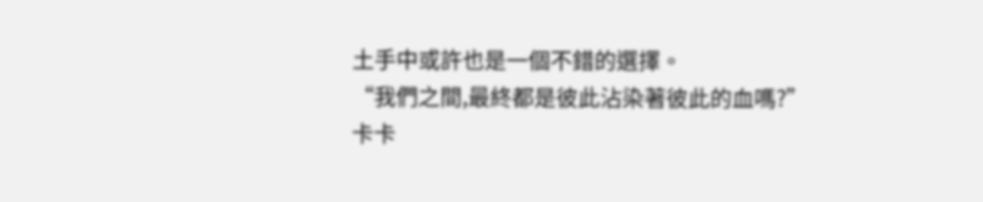土手中或許也是一個不錯的選擇。
“我們之間,最終都是彼此沾染著彼此的血嗎?”
卡卡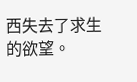西失去了求生的欲望。